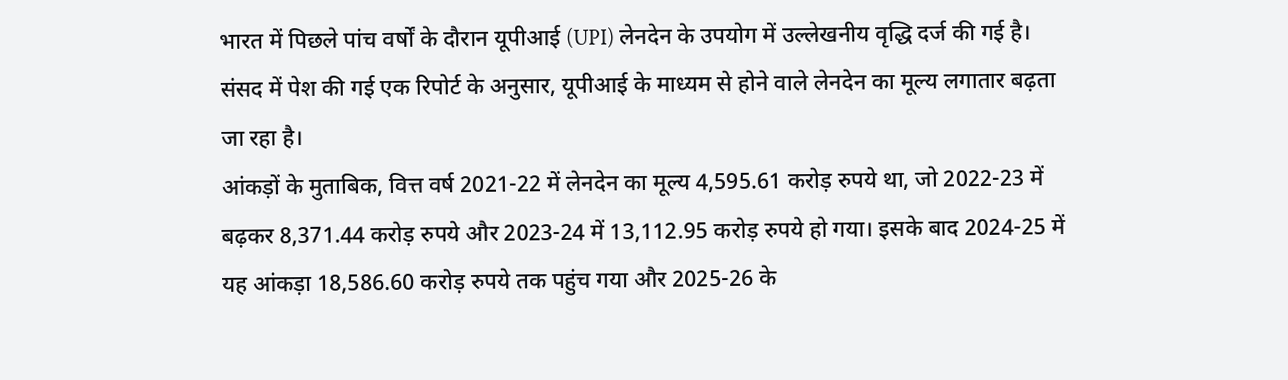भारत में पिछले पांच वर्षों के दौरान यूपीआई (UPI) लेनदेन के उपयोग में उल्लेखनीय वृद्धि दर्ज की गई है। संसद में पेश की गई एक रिपोर्ट के अनुसार, यूपीआई के माध्यम से होने वाले लेनदेन का मूल्य लगातार बढ़ता जा रहा है।
आंकड़ों के मुताबिक, वित्त वर्ष 2021-22 में लेनदेन का मूल्य 4,595.61 करोड़ रुपये था, जो 2022-23 में बढ़कर 8,371.44 करोड़ रुपये और 2023-24 में 13,112.95 करोड़ रुपये हो गया। इसके बाद 2024-25 में यह आंकड़ा 18,586.60 करोड़ रुपये तक पहुंच गया और 2025-26 के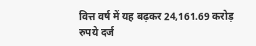वित्त वर्ष में यह बढ़कर 24,161.69 करोड़ रुपये दर्ज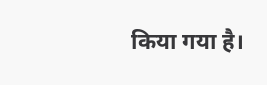किया गया है।